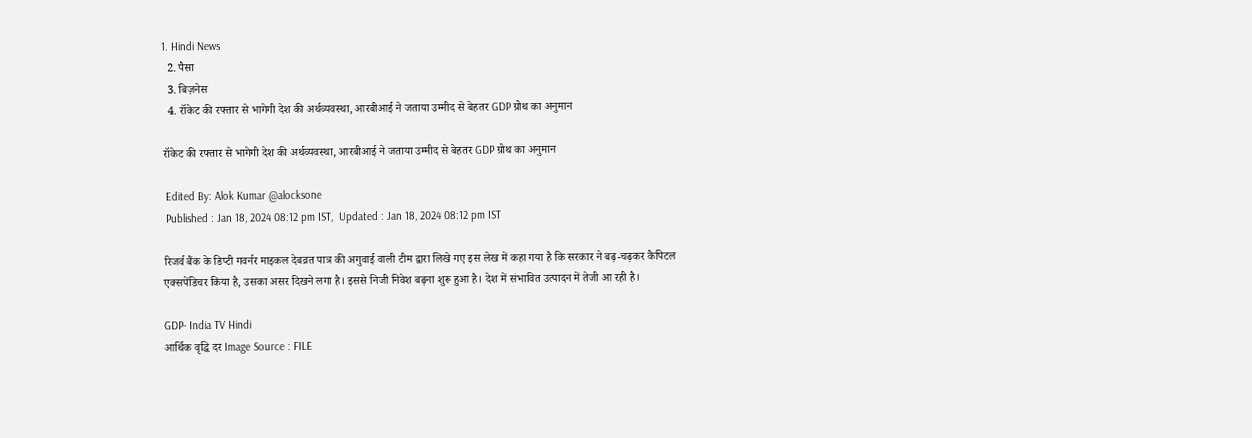1. Hindi News
  2. पैसा
  3. बिज़नेस
  4. रॉकेट की रफ्तार से भागेगी देश की अर्थव्यवस्था, आरबीआई ने जताया उम्मीद से बेहतर GDP ग्रोथ का अनुमान

रॉकेट की रफ्तार से भागेगी देश की अर्थव्यवस्था, आरबीआई ने जताया उम्मीद से बेहतर GDP ग्रोथ का अनुमान

 Edited By: Alok Kumar @alocksone
 Published : Jan 18, 2024 08:12 pm IST,  Updated : Jan 18, 2024 08:12 pm IST

रिजर्व बैंक के डिप्टी गवर्नर माइकल देबव्रत पात्र की अगुवाई वाली टीम द्वारा लिखे गए इस लेख में कहा गया है कि सरकार ने बढ़-चढ़कर कैपिटल एक्सपेंडिचर किया है, उसका असर दिखने लगा है। इससे निजी निवेश बढ़ना शुरू हुआ है। देश में संभावित उत्पादन में तेजी आ रही है।

GDP- India TV Hindi
आर्थिक वृद्धि दर Image Source : FILE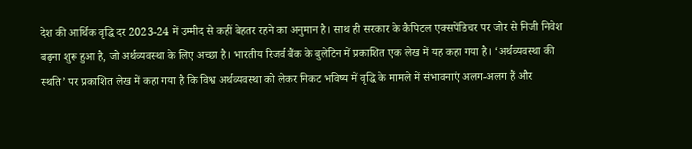देश की आर्थिक वृद्धि दर 2023-24 में उम्मीद से कहीं बेहतर रहने का अनुमान है। साथ ही सरकार के कैपिटल एक्सपेंडिचर पर जोर से निजी निवेश बढ़ना शुरू हुआ है, जो अर्थव्यवस्था के लिए अच्छा है। भारतीय रिजर्व बैंक के बुलेटिन में प्रकाशित एक लेख में यह कहा गया है। ‘अर्थव्यवस्था की स्थति’ पर प्रकाशित लेख में कहा गया है कि विश्व अर्थव्यवस्था को लेकर निकट भविष्य में वृद्धि के मामले में संभावनाएं अलग-अलग हैं और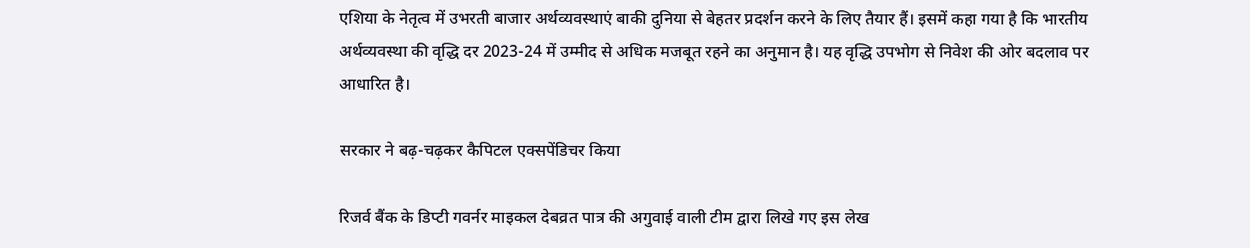एशिया के नेतृत्व में उभरती बाजार अर्थव्यवस्थाएं बाकी दुनिया से बेहतर प्रदर्शन करने के लिए तैयार हैं। इसमें कहा गया है कि भारतीय अर्थव्यवस्था की वृद्धि दर 2023-24 में उम्मीद से अधिक मजबूत रहने का अनुमान है। यह वृद्धि उपभोग से निवेश की ओर बदलाव पर आधारित है।

सरकार ने बढ़-चढ़कर कैपिटल एक्सपेंडिचर किया

रिजर्व बैंक के डिप्टी गवर्नर माइकल देबव्रत पात्र की अगुवाई वाली टीम द्वारा लिखे गए इस लेख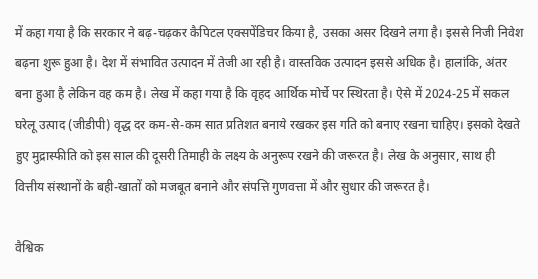में कहा गया है कि सरकार ने बढ़-चढ़कर कैपिटल एक्सपेंडिचर किया है, उसका असर दिखने लगा है। इससे निजी निवेश बढ़ना शुरू हुआ है। देश में संभावित उत्पादन में तेजी आ रही है। वास्तविक उत्पादन इससे अधिक है। हालांकि, अंतर बना हुआ है लेकिन वह कम है। लेख में कहा गया है कि वृहद आर्थिक मोर्चे पर स्थिरता है। ऐसे में 2024-25 में सकल घरेलू उत्पाद (जीडीपी) वृद्ध दर कम-से-कम सात प्रतिशत बनाये रखकर इस गति को बनाए रखना चाहिए। इसको देखते हुए मुद्रास्फीति को इस साल की दूसरी तिमाही के लक्ष्य के अनुरूप रखने की जरूरत है। लेख के अनुसार, साथ ही वित्तीय संस्थानों के बही-खातों को मजबूत बनाने और संपत्ति गुणवत्ता में और सुधार की जरूरत है।

वैश्विक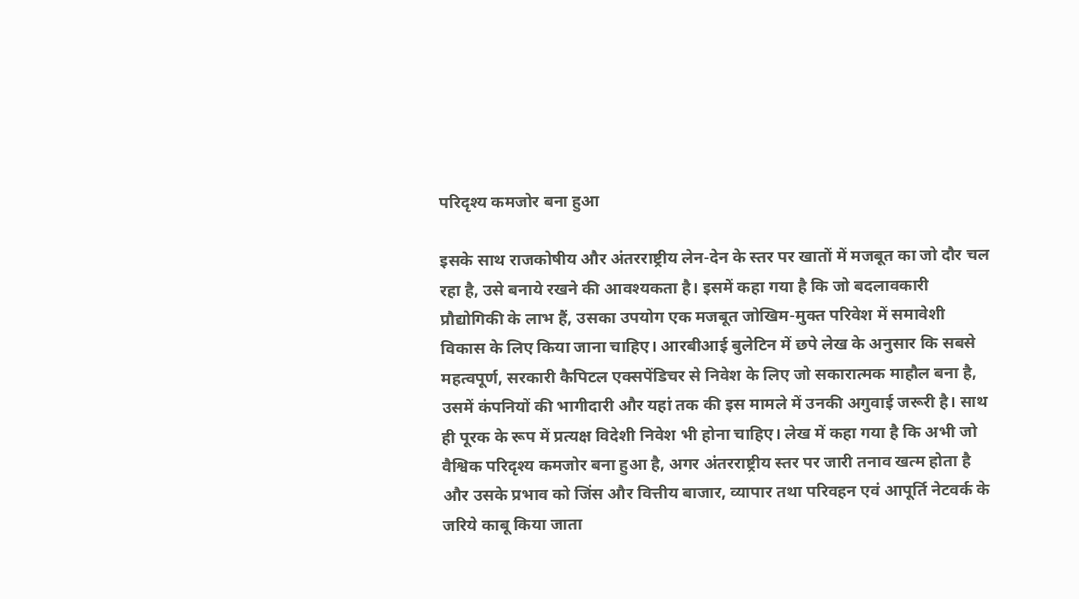परिदृश्य कमजोर बना हुआ

इसके साथ राजकोषीय और अंतरराष्ट्रीय लेन-देन के स्तर पर खातों में मजबूत का जो दौर चल रहा है, उसे बनाये रखने की आवश्यकता है। इसमें कहा गया है कि जो बदलावकारी प्रौद्योगिकी के लाभ हैं, उसका उपयोग एक मजबूत जोखिम-मुक्त परिवेश में समावेशी विकास के लिए किया जाना चाहिए। आरबीआई बुलेटिन में छपे लेख के अनुसार कि सबसे महत्वपूर्ण, सरकारी कैपिटल एक्सपेंडिचर से निवेश के लिए जो सकारात्मक माहौल बना है, उसमें कंपनियों की भागीदारी और यहां तक की इस मामले में उनकी अगुवाई जरूरी है। साथ ही पूरक के रूप में प्रत्यक्ष विदेशी निवेश भी होना चाहिए। लेख में कहा गया है कि अभी जो वैश्विक परिदृश्य कमजोर बना हुआ है, अगर अंतरराष्ट्रीय स्तर पर जारी तनाव खत्म होता है और उसके प्रभाव को जिंस और वित्तीय बाजार, व्यापार तथा परिवहन एवं आपूर्ति नेटवर्क के जरिये काबू किया जाता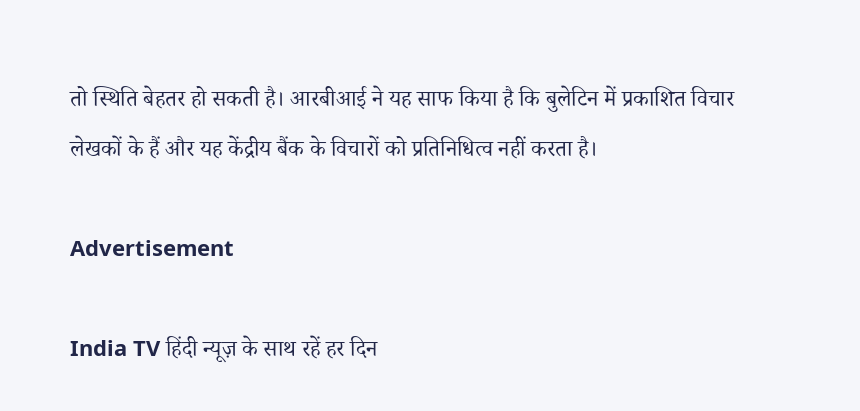तो स्थिति बेहतर हो सकती है। आरबीआई ने यह साफ किया है कि बुलेटिन में प्रकाशित विचार लेखकों के हैं और यह केंद्रीय बैंक के विचारों को प्रतिनिधित्व नहीं करता है।

Advertisement

India TV हिंदी न्यूज़ के साथ रहें हर दिन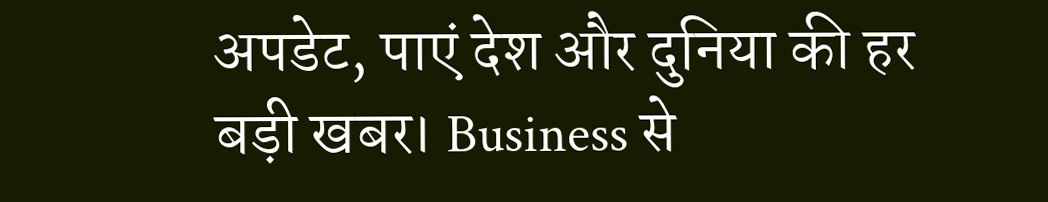अपडेट, पाएं देश और दुनिया की हर बड़ी खबर। Business से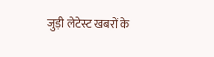जुड़ी लेटेस्ट खबरों के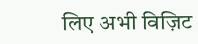लिए अभी विज़िट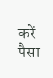करें पैसा